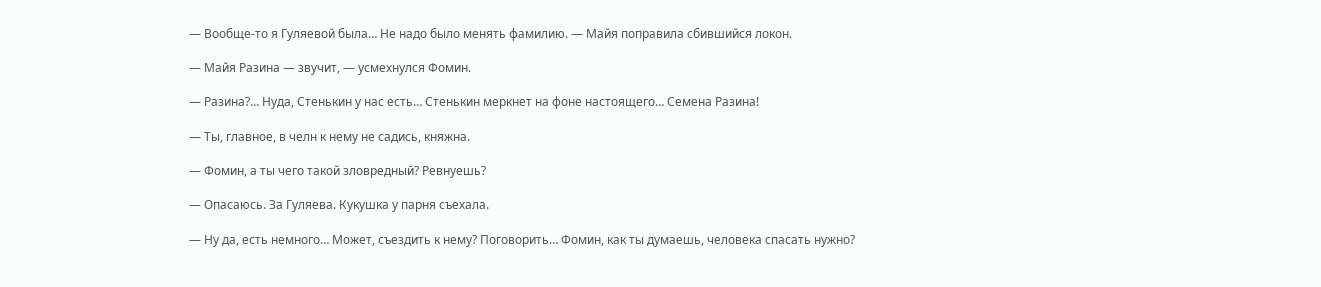— Вообще-то я Гуляевой была… Не надо было менять фамилию. — Майя поправила сбившийся локон.

— Майя Разина — звучит, — усмехнулся Фомин.

— Разина?… Нуда, Стенькин у нас есть… Стенькин меркнет на фоне настоящего… Семена Разина!

— Ты, главное, в челн к нему не садись, княжна.

— Фомин, а ты чего такой зловредный? Ревнуешь?

— Опасаюсь. За Гуляева. Кукушка у парня съехала.

— Ну да, есть немного… Может, съездить к нему? Поговорить… Фомин, как ты думаешь, человека спасать нужно?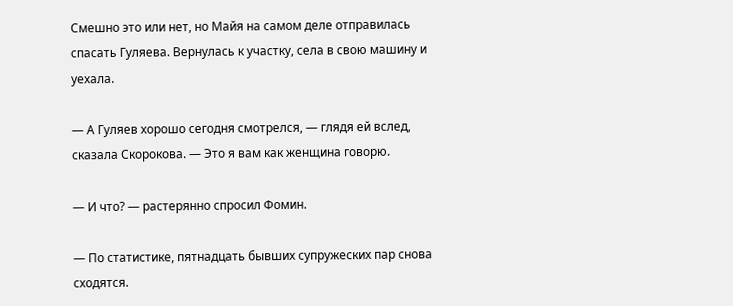Смешно это или нет, но Майя на самом деле отправилась спасать Гуляева. Вернулась к участку, села в свою машину и уехала.

— А Гуляев хорошо сегодня смотрелся, — глядя ей вслед, сказала Скорокова. — Это я вам как женщина говорю.

— И что? — растерянно спросил Фомин.

— По статистике, пятнадцать бывших супружеских пар снова сходятся.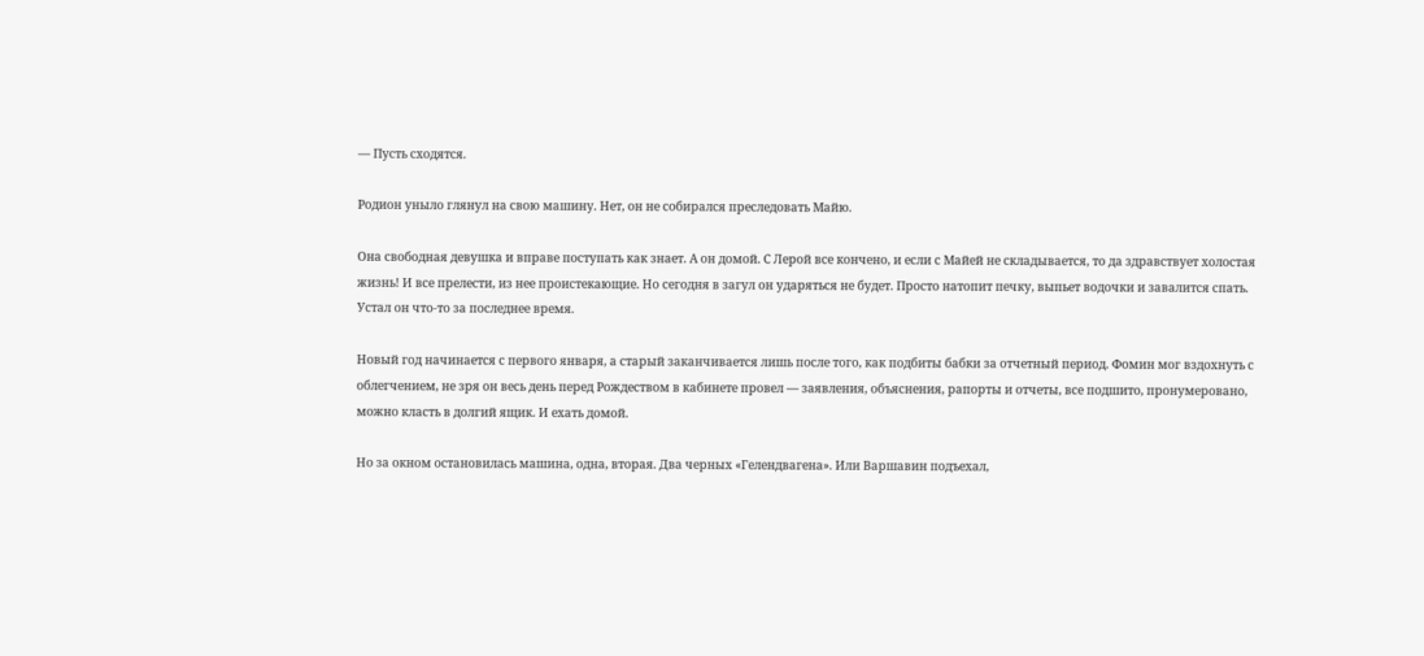— Пусть сходятся.

Родион уныло глянул на свою машину. Нет, он не собирался преследовать Майю.

Она свободная девушка и вправе поступать как знает. А он домой. С Лерой все кончено, и если с Майей не складывается, то да здравствует холостая жизнь! И все прелести, из нее проистекающие. Но сегодня в загул он ударяться не будет. Просто натопит печку, выпьет водочки и завалится спать. Устал он что-то за последнее время.

Новый год начинается с первого января, а старый заканчивается лишь после того, как подбиты бабки за отчетный период. Фомин мог вздохнуть с облегчением, не зря он весь день перед Рождеством в кабинете провел — заявления, объяснения, рапорты и отчеты, все подшито, пронумеровано, можно класть в долгий ящик. И ехать домой.

Но за окном остановилась машина, одна, вторая. Два черных «Гелендвагена». Или Варшавин подъехал,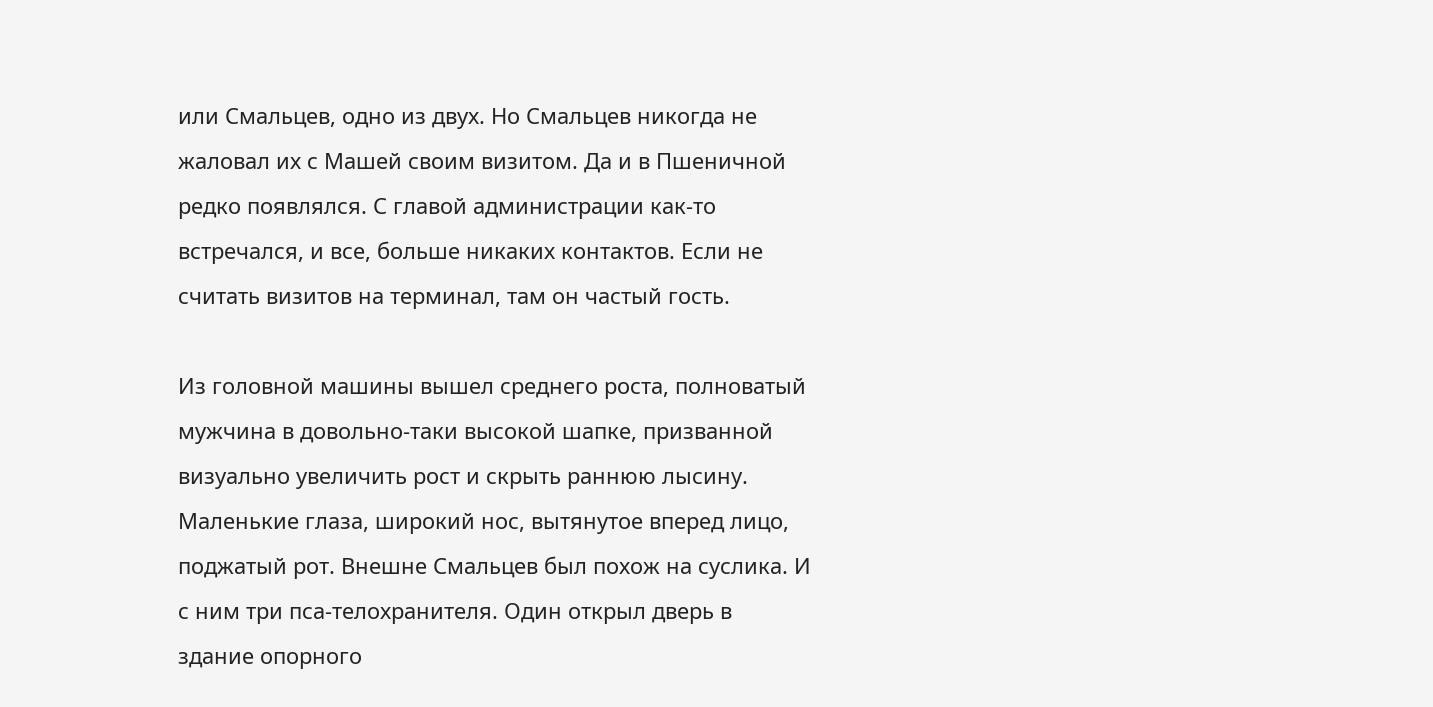или Смальцев, одно из двух. Но Смальцев никогда не жаловал их с Машей своим визитом. Да и в Пшеничной редко появлялся. С главой администрации как-то встречался, и все, больше никаких контактов. Если не считать визитов на терминал, там он частый гость.

Из головной машины вышел среднего роста, полноватый мужчина в довольно-таки высокой шапке, призванной визуально увеличить рост и скрыть раннюю лысину. Маленькие глаза, широкий нос, вытянутое вперед лицо, поджатый рот. Внешне Смальцев был похож на суслика. И с ним три пса-телохранителя. Один открыл дверь в здание опорного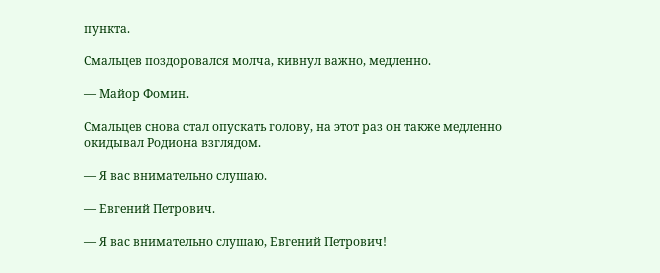пункта.

Смальцев поздоровался молча, кивнул важно, медленно.

— Майор Фомин.

Смальцев снова стал опускать голову, на этот раз он также медленно окидывал Родиона взглядом.

— Я вас внимательно слушаю.

— Евгений Петрович.

— Я вас внимательно слушаю, Евгений Петрович!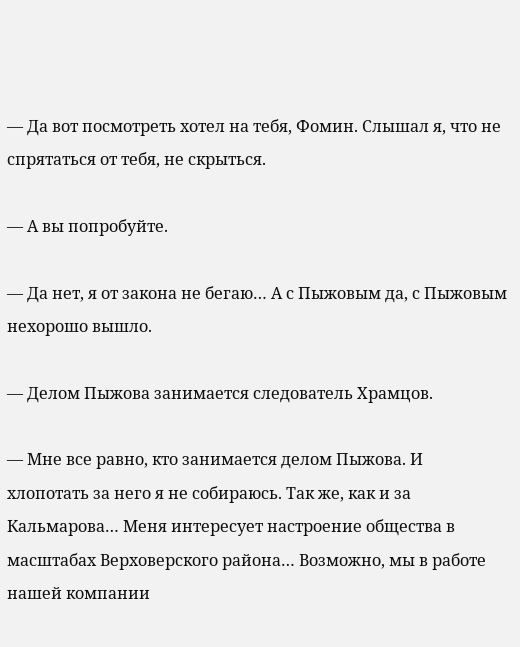— Да вот посмотреть хотел на тебя, Фомин. Слышал я, что не спрятаться от тебя, не скрыться.

— А вы попробуйте.

— Да нет, я от закона не бегаю… А с Пыжовым да, с Пыжовым нехорошо вышло.

— Делом Пыжова занимается следователь Храмцов.

— Мне все равно, кто занимается делом Пыжова. И хлопотать за него я не собираюсь. Так же, как и за Кальмарова… Меня интересует настроение общества в масштабах Верховерского района… Возможно, мы в работе нашей компании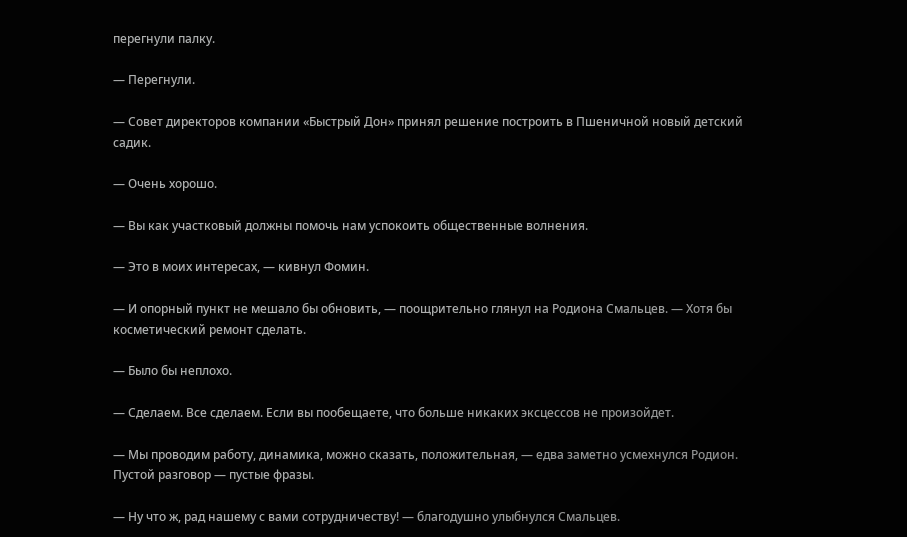перегнули палку.

— Перегнули.

— Совет директоров компании «Быстрый Дон» принял решение построить в Пшеничной новый детский садик.

— Очень хорошо.

— Вы как участковый должны помочь нам успокоить общественные волнения.

— Это в моих интересах, — кивнул Фомин.

— И опорный пункт не мешало бы обновить, — поощрительно глянул на Родиона Смальцев. — Хотя бы косметический ремонт сделать.

— Было бы неплохо.

— Сделаем. Все сделаем. Если вы пообещаете, что больше никаких эксцессов не произойдет.

— Мы проводим работу, динамика, можно сказать, положительная, — едва заметно усмехнулся Родион. Пустой разговор — пустые фразы.

— Ну что ж, рад нашему с вами сотрудничеству! — благодушно улыбнулся Смальцев.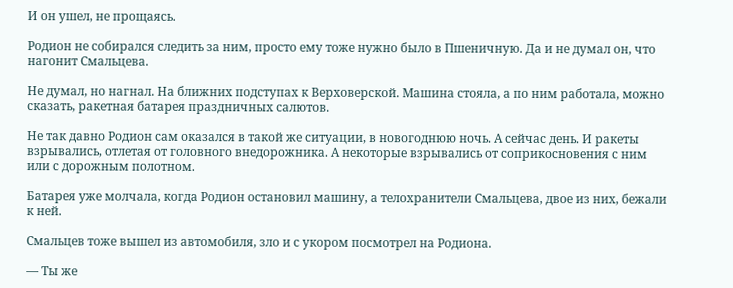И он ушел, не прощаясь.

Родион не собирался следить за ним, просто ему тоже нужно было в Пшеничную. Да и не думал он, что нагонит Смальцева.

Не думал, но нагнал. На ближних подступах к Верховерской. Машина стояла, а по ним работала, можно сказать, ракетная батарея праздничных салютов.

Не так давно Родион сам оказался в такой же ситуации, в новогоднюю ночь. А сейчас день. И ракеты взрывались, отлетая от головного внедорожника. А некоторые взрывались от соприкосновения с ним или с дорожным полотном.

Батарея уже молчала, когда Родион остановил машину, а телохранители Смальцева, двое из них, бежали к ней.

Смальцев тоже вышел из автомобиля, зло и с укором посмотрел на Родиона.

— Ты же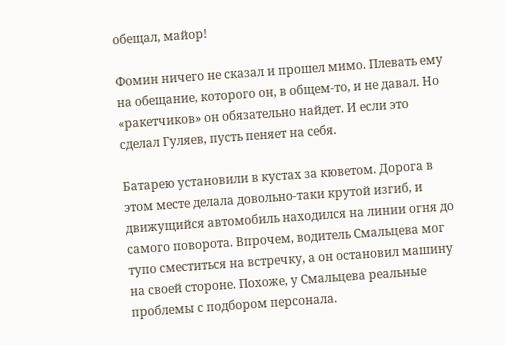обещал, майор!

Фомин ничего не сказал и прошел мимо. Плевать ему на обещание, которого он, в общем-то, и не давал. Но «ракетчиков» он обязательно найдет. И если это сделал Гуляев, пусть пеняет на себя.

Батарею установили в кустах за кюветом. Дорога в этом месте делала довольно-таки крутой изгиб, и движущийся автомобиль находился на линии огня до самого поворота. Впрочем, водитель Смальцева мог тупо сместиться на встречку, а он остановил машину на своей стороне. Похоже, у Смальцева реальные проблемы с подбором персонала.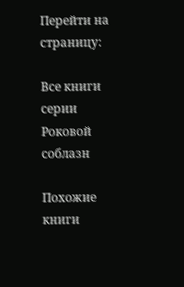Перейти на страницу:

Все книги серии Роковой соблазн

Похожие книги